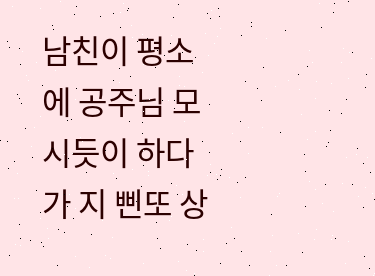남친이 평소에 공주님 모시듯이 하다가 지 삔또 상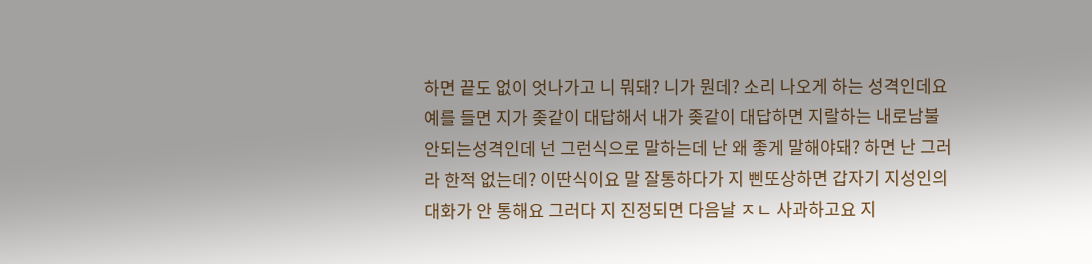하면 끝도 없이 엇나가고 니 뭐돼? 니가 뭔데? 소리 나오게 하는 성격인데요 예를 들면 지가 좆같이 대답해서 내가 좆같이 대답하면 지랄하는 내로남불 안되는성격인데 넌 그런식으로 말하는데 난 왜 좋게 말해야돼? 하면 난 그러라 한적 없는데? 이딴식이요 말 잘통하다가 지 삔또상하면 갑자기 지성인의 대화가 안 통해요 그러다 지 진정되면 다음날 ㅈㄴ 사과하고요 지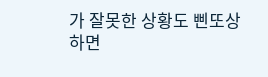가 잘못한 상황도 삔또상하면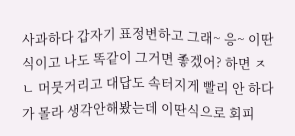사과하다 갑자기 표정변하고 그래~ 응~ 이딴식이고 나도 똑같이 그거면 좋겠어? 하면 ㅈㄴ 머뭇거리고 대답도 속터지게 빨리 안 하다가 몰라 생각안해봤는데 이딴식으로 회피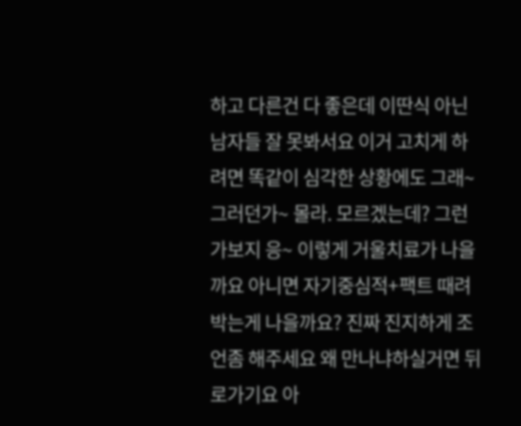하고 다른건 다 좋은데 이딴식 아닌 남자들 잘 못봐서요 이거 고치게 하려면 똑같이 심각한 상황에도 그래~ 그러던가~ 몰라. 모르겠는데? 그런가보지 응~ 이렇게 거울치료가 나을까요 아니면 자기중심적+팩트 때려박는게 나을까요? 진짜 진지하게 조언좀 해주세요 왜 만나냐하실거면 뒤로가기요 아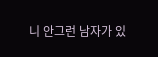니 안그런 남자가 있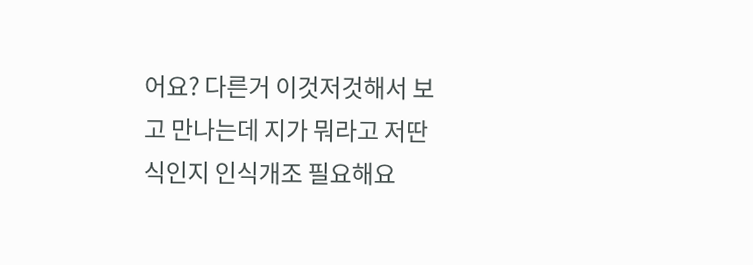어요? 다른거 이것저것해서 보고 만나는데 지가 뭐라고 저딴식인지 인식개조 필요해요